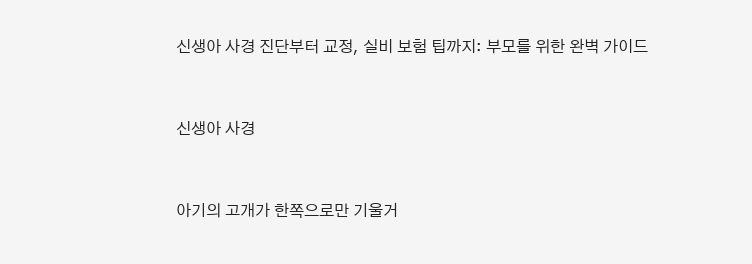신생아 사경 진단부터 교정, 실비 보험 팁까지: 부모를 위한 완벽 가이드



신생아 사경



아기의 고개가 한쪽으로만 기울거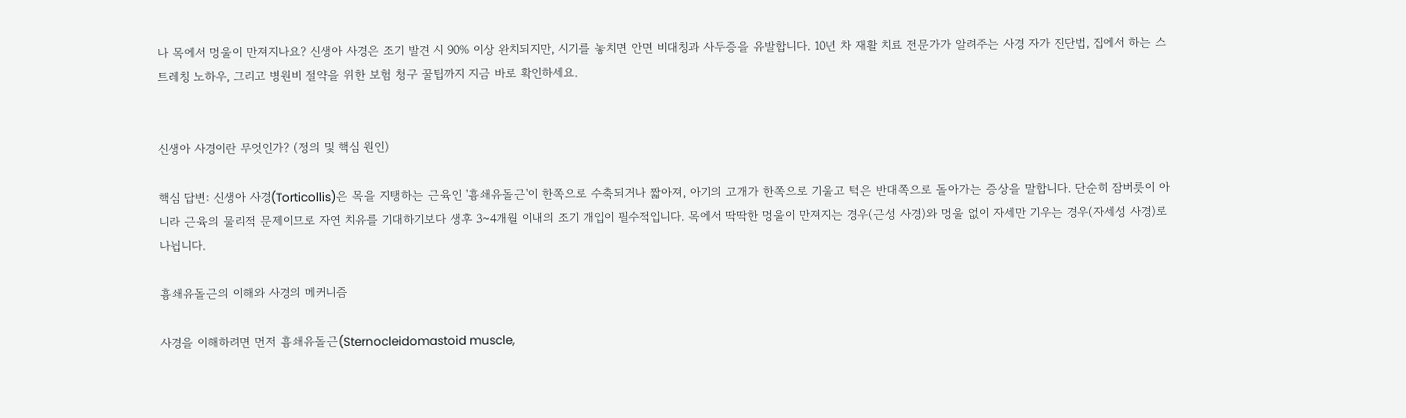나 목에서 멍울이 만져지나요? 신생아 사경은 조기 발견 시 90% 이상 완치되지만, 시기를 놓치면 안면 비대칭과 사두증을 유발합니다. 10년 차 재활 치료 전문가가 알려주는 사경 자가 진단법, 집에서 하는 스트레칭 노하우, 그리고 병원비 절약을 위한 보험 청구 꿀팁까지 지금 바로 확인하세요.


신생아 사경이란 무엇인가? (정의 및 핵심 원인)

핵심 답변: 신생아 사경(Torticollis)은 목을 지탱하는 근육인 '흉쇄유돌근'이 한쪽으로 수축되거나 짧아져, 아기의 고개가 한쪽으로 기울고 턱은 반대쪽으로 돌아가는 증상을 말합니다. 단순히 잠버릇이 아니라 근육의 물리적 문제이므로 자연 치유를 기대하기보다 생후 3~4개월 이내의 조기 개입이 필수적입니다. 목에서 딱딱한 멍울이 만져지는 경우(근성 사경)와 멍울 없이 자세만 기우는 경우(자세성 사경)로 나뉩니다.

흉쇄유돌근의 이해와 사경의 메커니즘

사경을 이해하려면 먼저 흉쇄유돌근(Sternocleidomastoid muscle,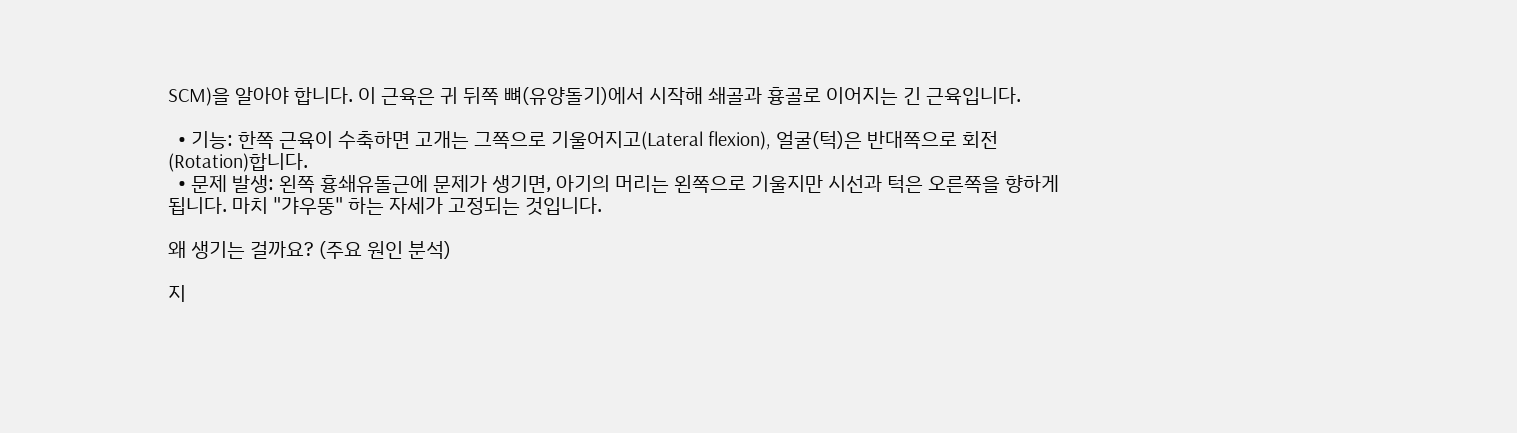SCM)을 알아야 합니다. 이 근육은 귀 뒤쪽 뼈(유양돌기)에서 시작해 쇄골과 흉골로 이어지는 긴 근육입니다.

  • 기능: 한쪽 근육이 수축하면 고개는 그쪽으로 기울어지고(Lateral flexion), 얼굴(턱)은 반대쪽으로 회전(Rotation)합니다.
  • 문제 발생: 왼쪽 흉쇄유돌근에 문제가 생기면, 아기의 머리는 왼쪽으로 기울지만 시선과 턱은 오른쪽을 향하게 됩니다. 마치 "갸우뚱" 하는 자세가 고정되는 것입니다.

왜 생기는 걸까요? (주요 원인 분석)

지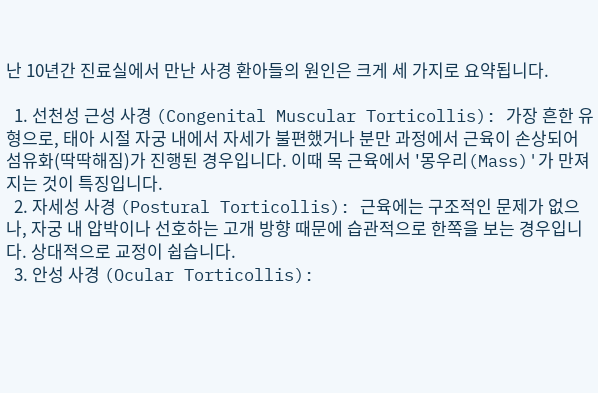난 10년간 진료실에서 만난 사경 환아들의 원인은 크게 세 가지로 요약됩니다.

  1. 선천성 근성 사경 (Congenital Muscular Torticollis): 가장 흔한 유형으로, 태아 시절 자궁 내에서 자세가 불편했거나 분만 과정에서 근육이 손상되어 섬유화(딱딱해짐)가 진행된 경우입니다. 이때 목 근육에서 '몽우리(Mass)'가 만져지는 것이 특징입니다.
  2. 자세성 사경 (Postural Torticollis): 근육에는 구조적인 문제가 없으나, 자궁 내 압박이나 선호하는 고개 방향 때문에 습관적으로 한쪽을 보는 경우입니다. 상대적으로 교정이 쉽습니다.
  3. 안성 사경 (Ocular Torticollis):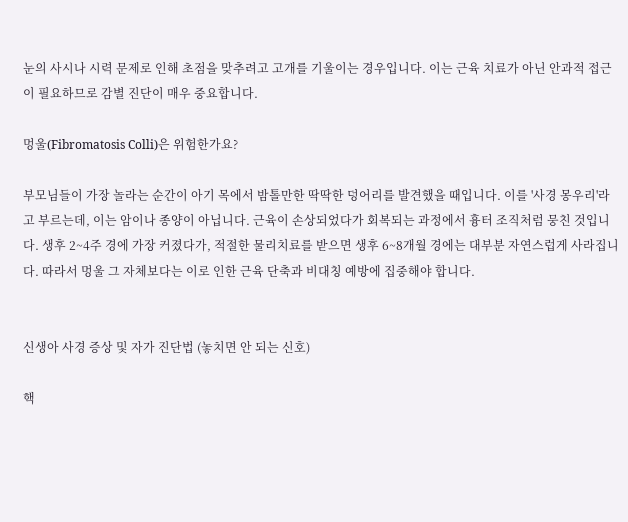눈의 사시나 시력 문제로 인해 초점을 맞추려고 고개를 기울이는 경우입니다. 이는 근육 치료가 아닌 안과적 접근이 필요하므로 감별 진단이 매우 중요합니다.

멍울(Fibromatosis Colli)은 위험한가요?

부모님들이 가장 놀라는 순간이 아기 목에서 밤톨만한 딱딱한 덩어리를 발견했을 때입니다. 이를 '사경 몽우리'라고 부르는데, 이는 암이나 종양이 아닙니다. 근육이 손상되었다가 회복되는 과정에서 흉터 조직처럼 뭉친 것입니다. 생후 2~4주 경에 가장 커졌다가, 적절한 물리치료를 받으면 생후 6~8개월 경에는 대부분 자연스럽게 사라집니다. 따라서 멍울 그 자체보다는 이로 인한 근육 단축과 비대칭 예방에 집중해야 합니다.


신생아 사경 증상 및 자가 진단법 (놓치면 안 되는 신호)

핵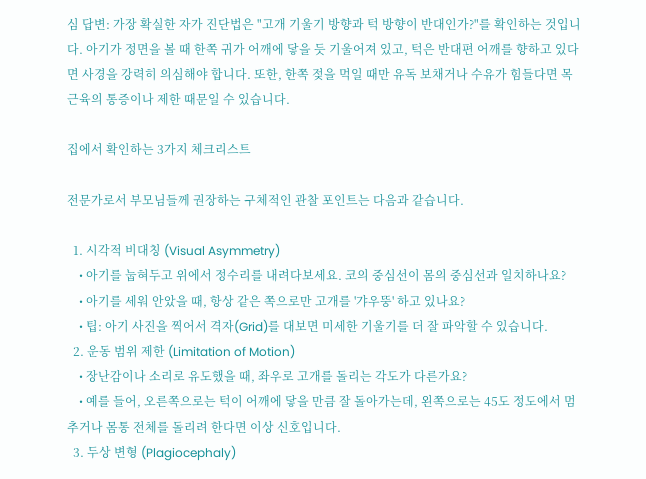심 답변: 가장 확실한 자가 진단법은 "고개 기울기 방향과 턱 방향이 반대인가?"를 확인하는 것입니다. 아기가 정면을 볼 때 한쪽 귀가 어깨에 닿을 듯 기울어져 있고, 턱은 반대편 어깨를 향하고 있다면 사경을 강력히 의심해야 합니다. 또한, 한쪽 젖을 먹일 때만 유독 보채거나 수유가 힘들다면 목 근육의 통증이나 제한 때문일 수 있습니다.

집에서 확인하는 3가지 체크리스트

전문가로서 부모님들께 권장하는 구체적인 관찰 포인트는 다음과 같습니다.

  1. 시각적 비대칭 (Visual Asymmetry)
    • 아기를 눕혀두고 위에서 정수리를 내려다보세요. 코의 중심선이 몸의 중심선과 일치하나요?
    • 아기를 세워 안았을 때, 항상 같은 쪽으로만 고개를 '갸우뚱' 하고 있나요?
    • 팁: 아기 사진을 찍어서 격자(Grid)를 대보면 미세한 기울기를 더 잘 파악할 수 있습니다.
  2. 운동 범위 제한 (Limitation of Motion)
    • 장난감이나 소리로 유도했을 때, 좌우로 고개를 돌리는 각도가 다른가요?
    • 예를 들어, 오른쪽으로는 턱이 어깨에 닿을 만큼 잘 돌아가는데, 왼쪽으로는 45도 정도에서 멈추거나 몸통 전체를 돌리려 한다면 이상 신호입니다.
  3. 두상 변형 (Plagiocephaly)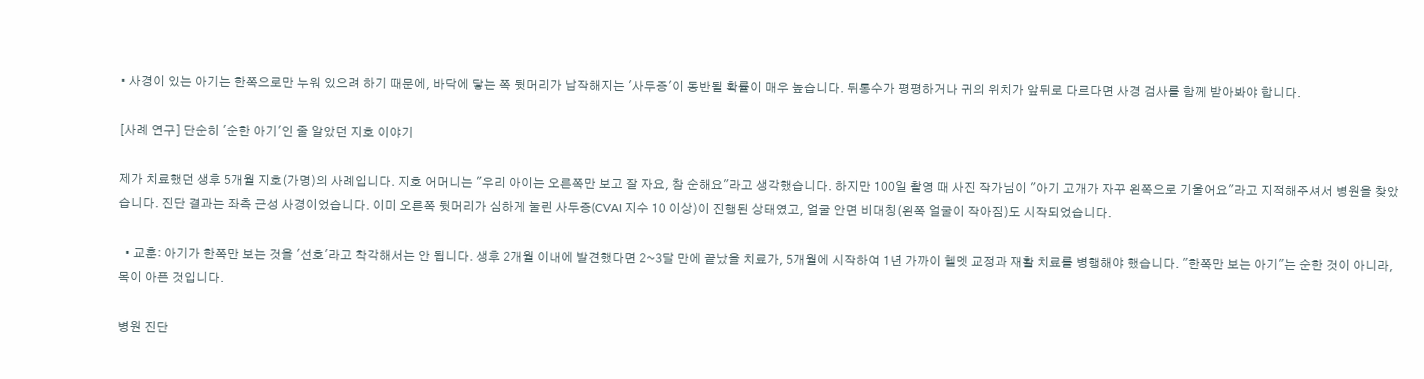• 사경이 있는 아기는 한쪽으로만 누워 있으려 하기 때문에, 바닥에 닿는 쪽 뒷머리가 납작해지는 '사두증'이 동반될 확률이 매우 높습니다. 뒤통수가 평평하거나 귀의 위치가 앞뒤로 다르다면 사경 검사를 함께 받아봐야 합니다.

[사례 연구] 단순히 '순한 아기'인 줄 알았던 지호 이야기

제가 치료했던 생후 5개월 지호(가명)의 사례입니다. 지호 어머니는 "우리 아이는 오른쪽만 보고 잘 자요, 참 순해요"라고 생각했습니다. 하지만 100일 촬영 때 사진 작가님이 "아기 고개가 자꾸 왼쪽으로 기울어요"라고 지적해주셔서 병원을 찾았습니다. 진단 결과는 좌측 근성 사경이었습니다. 이미 오른쪽 뒷머리가 심하게 눌린 사두증(CVAI 지수 10 이상)이 진행된 상태였고, 얼굴 안면 비대칭(왼쪽 얼굴이 작아짐)도 시작되었습니다.

  • 교훈: 아기가 한쪽만 보는 것을 '선호'라고 착각해서는 안 됩니다. 생후 2개월 이내에 발견했다면 2~3달 만에 끝났을 치료가, 5개월에 시작하여 1년 가까이 헬멧 교정과 재활 치료를 병행해야 했습니다. "한쪽만 보는 아기"는 순한 것이 아니라, 목이 아픈 것입니다.

병원 진단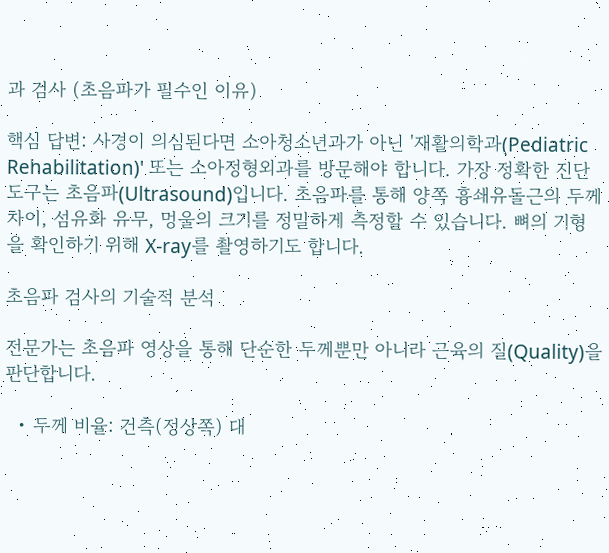과 검사 (초음파가 필수인 이유)

핵심 답변: 사경이 의심된다면 소아청소년과가 아닌 '재활의학과(Pediatric Rehabilitation)' 또는 소아정형외과를 방문해야 합니다. 가장 정확한 진단 도구는 초음파(Ultrasound)입니다. 초음파를 통해 양쪽 흉쇄유돌근의 두께 차이, 섬유화 유무, 멍울의 크기를 정밀하게 측정할 수 있습니다. 뼈의 기형을 확인하기 위해 X-ray를 촬영하기도 합니다.

초음파 검사의 기술적 분석

전문가는 초음파 영상을 통해 단순한 두께뿐만 아니라 근육의 질(Quality)을 판단합니다.

  • 두께 비율: 건측(정상쪽) 대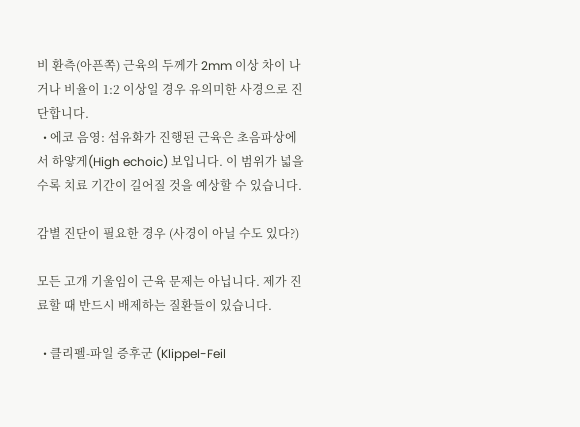비 환측(아픈쪽) 근육의 두께가 2mm 이상 차이 나거나 비율이 1:2 이상일 경우 유의미한 사경으로 진단합니다.
  • 에코 음영: 섬유화가 진행된 근육은 초음파상에서 하얗게(High echoic) 보입니다. 이 범위가 넓을수록 치료 기간이 길어질 것을 예상할 수 있습니다.

감별 진단이 필요한 경우 (사경이 아닐 수도 있다?)

모든 고개 기울임이 근육 문제는 아닙니다. 제가 진료할 때 반드시 배제하는 질환들이 있습니다.

  • 클리펠-파일 증후군 (Klippel-Feil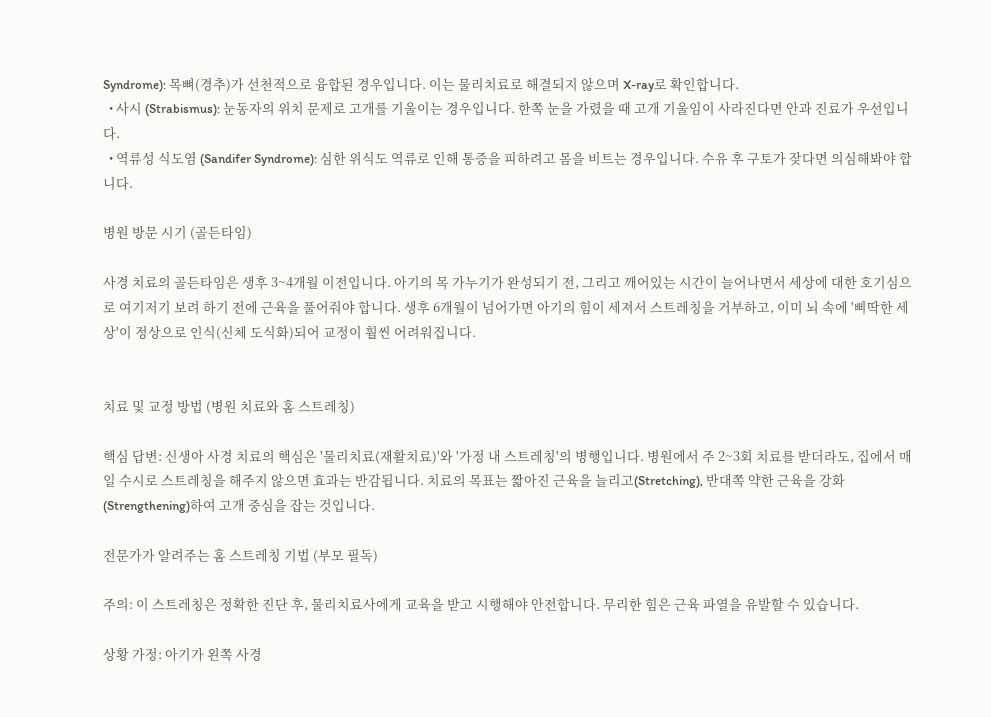Syndrome): 목뼈(경추)가 선천적으로 융합된 경우입니다. 이는 물리치료로 해결되지 않으며 X-ray로 확인합니다.
  • 사시 (Strabismus): 눈동자의 위치 문제로 고개를 기울이는 경우입니다. 한쪽 눈을 가렸을 때 고개 기울임이 사라진다면 안과 진료가 우선입니다.
  • 역류성 식도염 (Sandifer Syndrome): 심한 위식도 역류로 인해 통증을 피하려고 몸을 비트는 경우입니다. 수유 후 구토가 잦다면 의심해봐야 합니다.

병원 방문 시기 (골든타임)

사경 치료의 골든타임은 생후 3~4개월 이전입니다. 아기의 목 가누기가 완성되기 전, 그리고 깨어있는 시간이 늘어나면서 세상에 대한 호기심으로 여기저기 보려 하기 전에 근육을 풀어줘야 합니다. 생후 6개월이 넘어가면 아기의 힘이 세져서 스트레칭을 거부하고, 이미 뇌 속에 '삐딱한 세상'이 정상으로 인식(신체 도식화)되어 교정이 훨씬 어려워집니다.


치료 및 교정 방법 (병원 치료와 홈 스트레칭)

핵심 답변: 신생아 사경 치료의 핵심은 '물리치료(재활치료)'와 '가정 내 스트레칭'의 병행입니다. 병원에서 주 2~3회 치료를 받더라도, 집에서 매일 수시로 스트레칭을 해주지 않으면 효과는 반감됩니다. 치료의 목표는 짧아진 근육을 늘리고(Stretching), 반대쪽 약한 근육을 강화(Strengthening)하여 고개 중심을 잡는 것입니다.

전문가가 알려주는 홈 스트레칭 기법 (부모 필독)

주의: 이 스트레칭은 정확한 진단 후, 물리치료사에게 교육을 받고 시행해야 안전합니다. 무리한 힘은 근육 파열을 유발할 수 있습니다.

상황 가정: 아기가 왼쪽 사경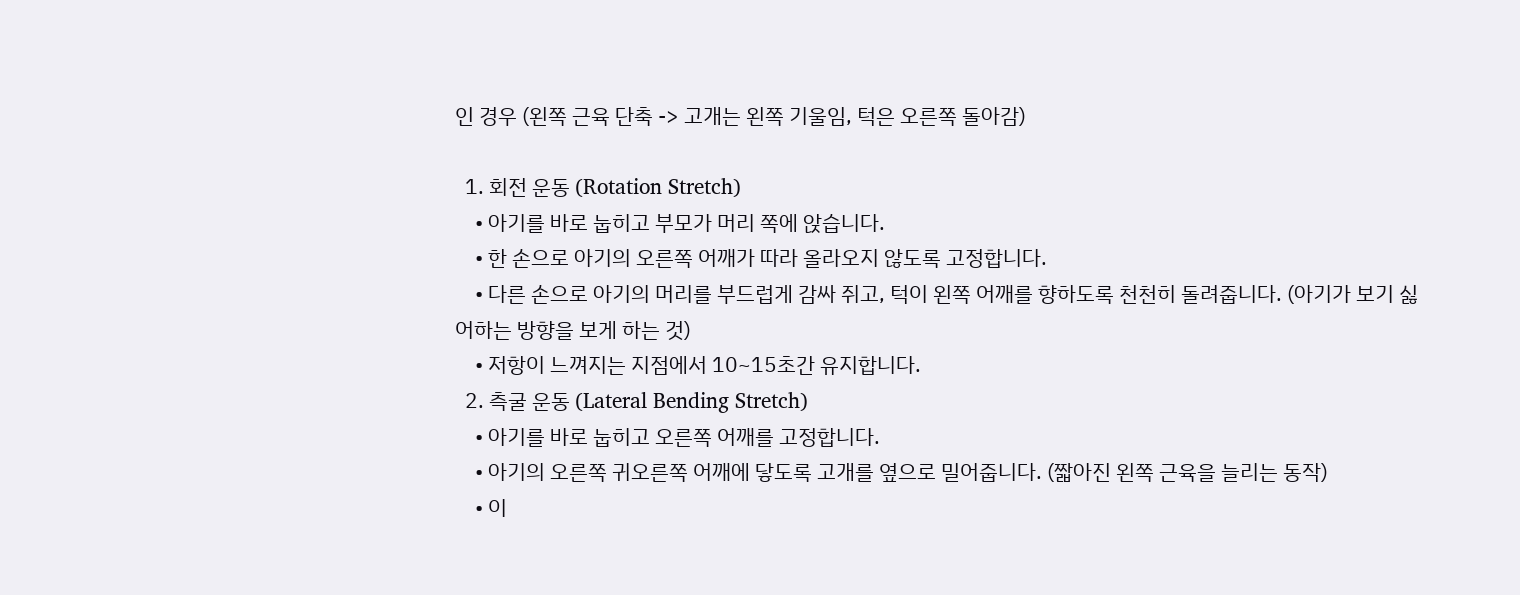인 경우 (왼쪽 근육 단축 -> 고개는 왼쪽 기울임, 턱은 오른쪽 돌아감)

  1. 회전 운동 (Rotation Stretch)
    • 아기를 바로 눕히고 부모가 머리 쪽에 앉습니다.
    • 한 손으로 아기의 오른쪽 어깨가 따라 올라오지 않도록 고정합니다.
    • 다른 손으로 아기의 머리를 부드럽게 감싸 쥐고, 턱이 왼쪽 어깨를 향하도록 천천히 돌려줍니다. (아기가 보기 싫어하는 방향을 보게 하는 것)
    • 저항이 느껴지는 지점에서 10~15초간 유지합니다.
  2. 측굴 운동 (Lateral Bending Stretch)
    • 아기를 바로 눕히고 오른쪽 어깨를 고정합니다.
    • 아기의 오른쪽 귀오른쪽 어깨에 닿도록 고개를 옆으로 밀어줍니다. (짧아진 왼쪽 근육을 늘리는 동작)
    • 이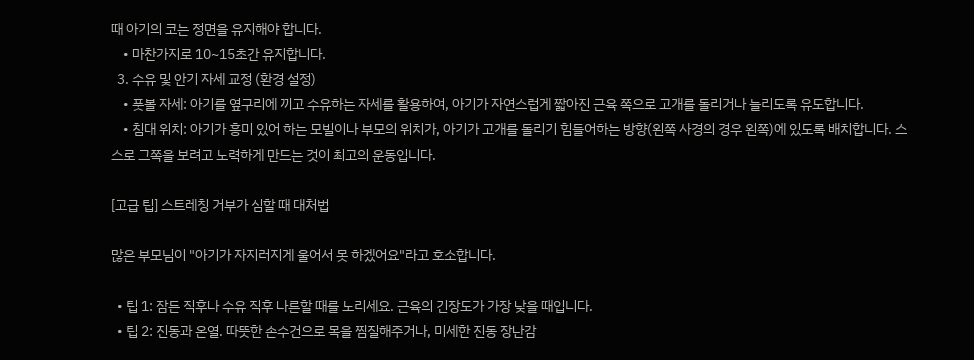때 아기의 코는 정면을 유지해야 합니다.
    • 마찬가지로 10~15초간 유지합니다.
  3. 수유 및 안기 자세 교정 (환경 설정)
    • 풋볼 자세: 아기를 옆구리에 끼고 수유하는 자세를 활용하여, 아기가 자연스럽게 짧아진 근육 쪽으로 고개를 돌리거나 늘리도록 유도합니다.
    • 침대 위치: 아기가 흥미 있어 하는 모빌이나 부모의 위치가, 아기가 고개를 돌리기 힘들어하는 방향(왼쪽 사경의 경우 왼쪽)에 있도록 배치합니다. 스스로 그쪽을 보려고 노력하게 만드는 것이 최고의 운동입니다.

[고급 팁] 스트레칭 거부가 심할 때 대처법

많은 부모님이 "아기가 자지러지게 울어서 못 하겠어요"라고 호소합니다.

  • 팁 1: 잠든 직후나 수유 직후 나른할 때를 노리세요. 근육의 긴장도가 가장 낮을 때입니다.
  • 팁 2: 진동과 온열. 따뜻한 손수건으로 목을 찜질해주거나, 미세한 진동 장난감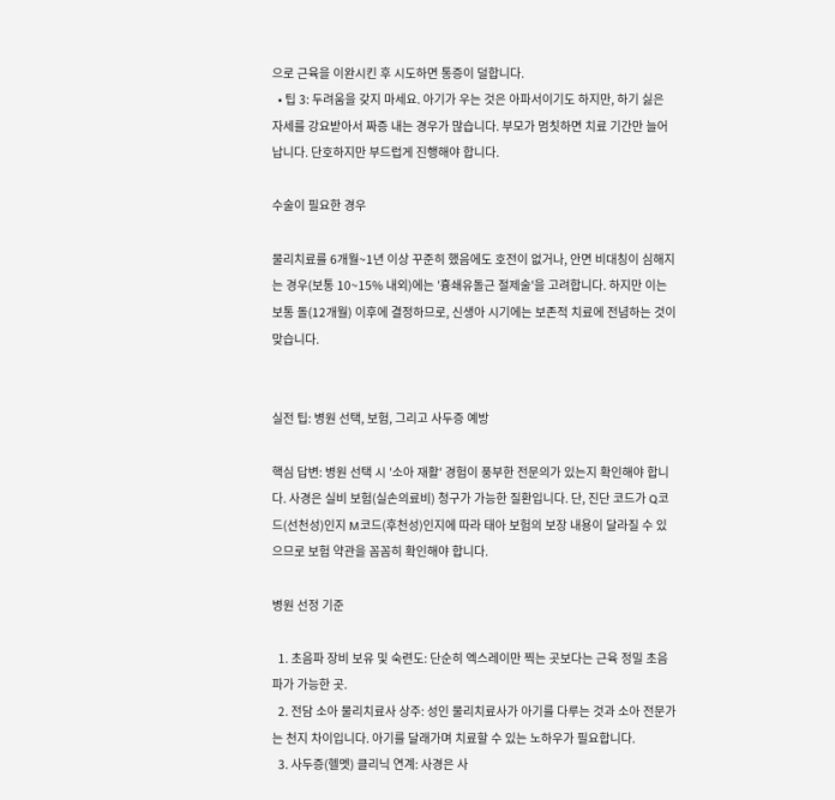으로 근육을 이완시킨 후 시도하면 통증이 덜합니다.
  • 팁 3: 두려움을 갖지 마세요. 아기가 우는 것은 아파서이기도 하지만, 하기 싫은 자세를 강요받아서 짜증 내는 경우가 많습니다. 부모가 멈칫하면 치료 기간만 늘어납니다. 단호하지만 부드럽게 진행해야 합니다.

수술이 필요한 경우

물리치료를 6개월~1년 이상 꾸준히 했음에도 호전이 없거나, 안면 비대칭이 심해지는 경우(보통 10~15% 내외)에는 '흉쇄유돌근 절제술'을 고려합니다. 하지만 이는 보통 돌(12개월) 이후에 결정하므로, 신생아 시기에는 보존적 치료에 전념하는 것이 맞습니다.


실전 팁: 병원 선택, 보험, 그리고 사두증 예방

핵심 답변: 병원 선택 시 '소아 재활' 경험이 풍부한 전문의가 있는지 확인해야 합니다. 사경은 실비 보험(실손의료비) 청구가 가능한 질환입니다. 단, 진단 코드가 Q코드(선천성)인지 M코드(후천성)인지에 따라 태아 보험의 보장 내용이 달라질 수 있으므로 보험 약관을 꼼꼼히 확인해야 합니다.

병원 선정 기준

  1. 초음파 장비 보유 및 숙련도: 단순히 엑스레이만 찍는 곳보다는 근육 정밀 초음파가 가능한 곳.
  2. 전담 소아 물리치료사 상주: 성인 물리치료사가 아기를 다루는 것과 소아 전문가는 천지 차이입니다. 아기를 달래가며 치료할 수 있는 노하우가 필요합니다.
  3. 사두증(헬멧) 클리닉 연계: 사경은 사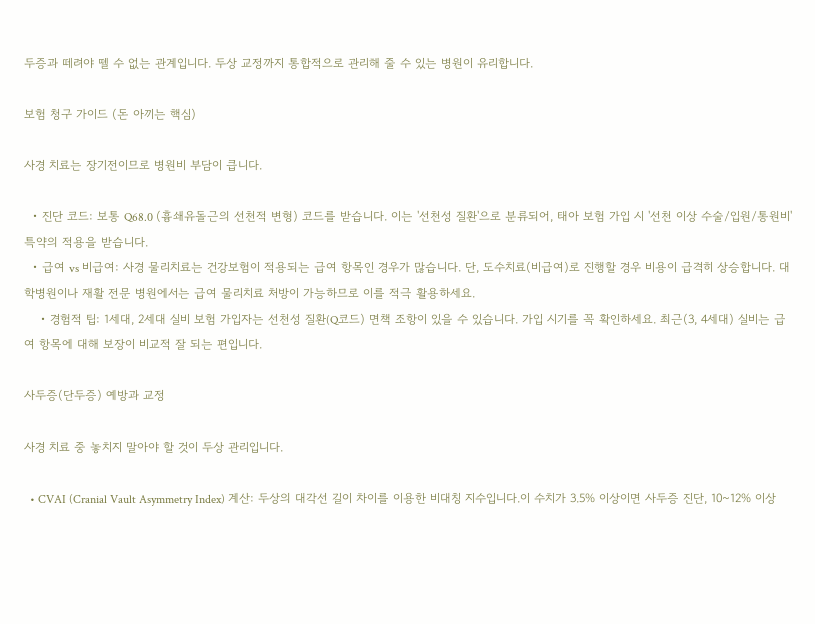두증과 떼려야 뗄 수 없는 관계입니다. 두상 교정까지 통합적으로 관리해 줄 수 있는 병원이 유리합니다.

보험 청구 가이드 (돈 아끼는 핵심)

사경 치료는 장기전이므로 병원비 부담이 큽니다.

  • 진단 코드: 보통 Q68.0 (흉쇄유돌근의 선천적 변형) 코드를 받습니다. 이는 '선천성 질환'으로 분류되어, 태아 보험 가입 시 '선천 이상 수술/입원/통원비' 특약의 적용을 받습니다.
  • 급여 vs 비급여: 사경 물리치료는 건강보험이 적용되는 급여 항목인 경우가 많습니다. 단, 도수치료(비급여)로 진행할 경우 비용이 급격히 상승합니다. 대학병원이나 재활 전문 병원에서는 급여 물리치료 처방이 가능하므로 이를 적극 활용하세요.
    • 경험적 팁: 1세대, 2세대 실비 보험 가입자는 선천성 질환(Q코드) 면책 조항이 있을 수 있습니다. 가입 시기를 꼭 확인하세요. 최근(3, 4세대) 실비는 급여 항목에 대해 보장이 비교적 잘 되는 편입니다.

사두증(단두증) 예방과 교정

사경 치료 중 놓치지 말아야 할 것이 두상 관리입니다.

  • CVAI (Cranial Vault Asymmetry Index) 계산: 두상의 대각선 길이 차이를 이용한 비대칭 지수입니다.이 수치가 3.5% 이상이면 사두증 진단, 10~12% 이상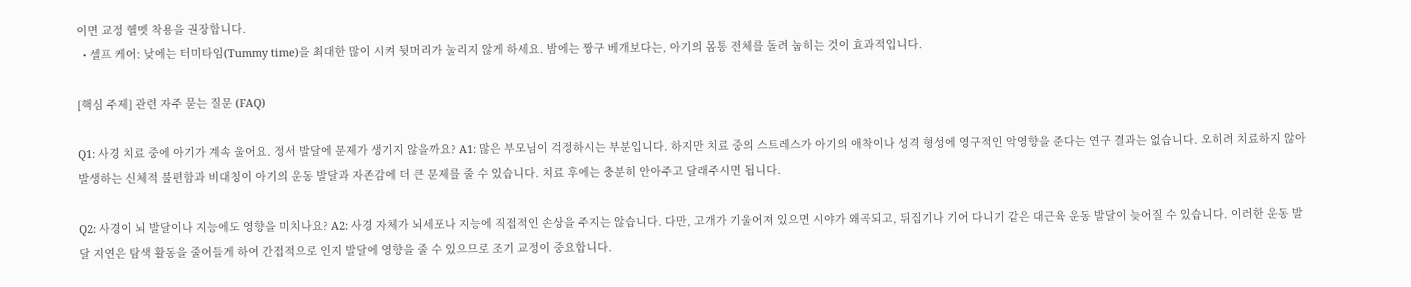이면 교정 헬멧 착용을 권장합니다.
  • 셀프 케어: 낮에는 터미타임(Tummy time)을 최대한 많이 시켜 뒷머리가 눌리지 않게 하세요. 밤에는 짱구 베개보다는, 아기의 몸통 전체를 돌려 눕히는 것이 효과적입니다.

[핵심 주제] 관련 자주 묻는 질문 (FAQ)

Q1: 사경 치료 중에 아기가 계속 울어요. 정서 발달에 문제가 생기지 않을까요? A1: 많은 부모님이 걱정하시는 부분입니다. 하지만 치료 중의 스트레스가 아기의 애착이나 성격 형성에 영구적인 악영향을 준다는 연구 결과는 없습니다. 오히려 치료하지 않아 발생하는 신체적 불편함과 비대칭이 아기의 운동 발달과 자존감에 더 큰 문제를 줄 수 있습니다. 치료 후에는 충분히 안아주고 달래주시면 됩니다.

Q2: 사경이 뇌 발달이나 지능에도 영향을 미치나요? A2: 사경 자체가 뇌세포나 지능에 직접적인 손상을 주지는 않습니다. 다만, 고개가 기울어져 있으면 시야가 왜곡되고, 뒤집기나 기어 다니기 같은 대근육 운동 발달이 늦어질 수 있습니다. 이러한 운동 발달 지연은 탐색 활동을 줄어들게 하여 간접적으로 인지 발달에 영향을 줄 수 있으므로 조기 교정이 중요합니다.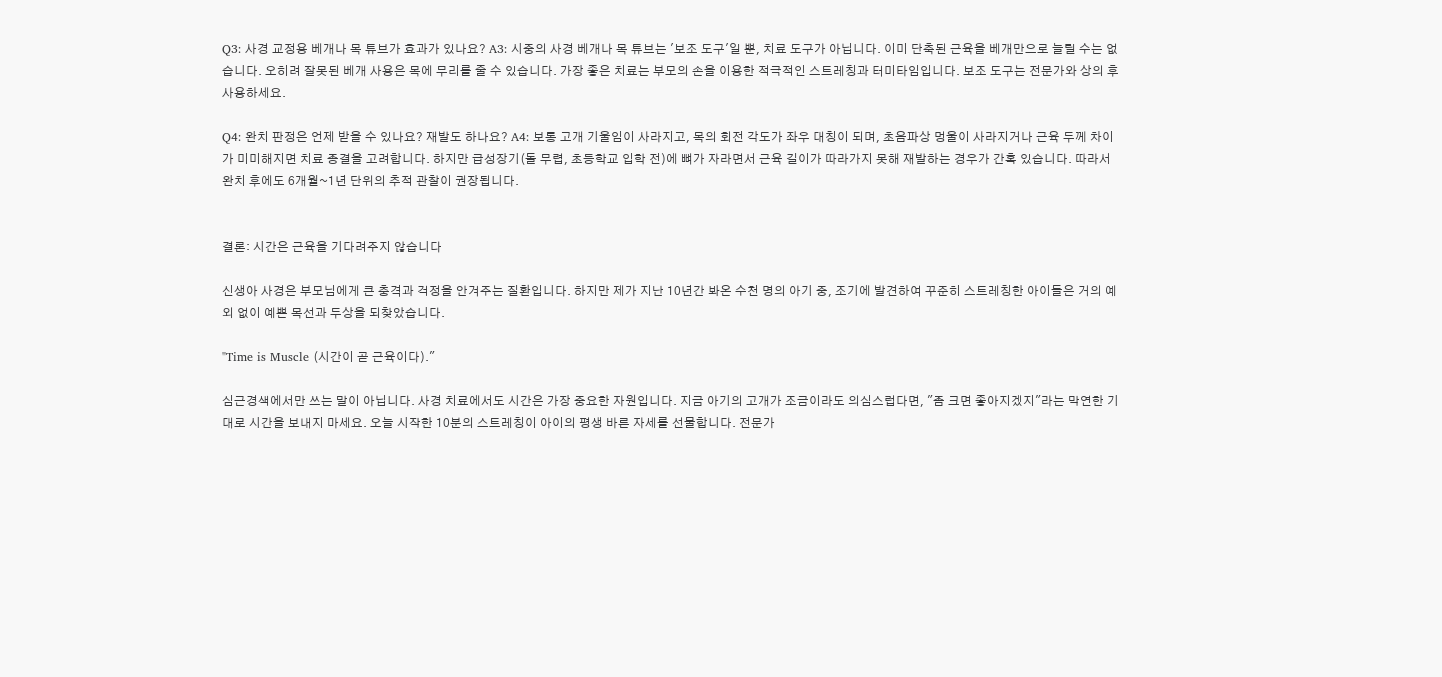Q3: 사경 교정용 베개나 목 튜브가 효과가 있나요? A3: 시중의 사경 베개나 목 튜브는 '보조 도구'일 뿐, 치료 도구가 아닙니다. 이미 단축된 근육을 베개만으로 늘릴 수는 없습니다. 오히려 잘못된 베개 사용은 목에 무리를 줄 수 있습니다. 가장 좋은 치료는 부모의 손을 이용한 적극적인 스트레칭과 터미타임입니다. 보조 도구는 전문가와 상의 후 사용하세요.

Q4: 완치 판정은 언제 받을 수 있나요? 재발도 하나요? A4: 보통 고개 기울임이 사라지고, 목의 회전 각도가 좌우 대칭이 되며, 초음파상 멍울이 사라지거나 근육 두께 차이가 미미해지면 치료 종결을 고려합니다. 하지만 급성장기(돌 무렵, 초등학교 입학 전)에 뼈가 자라면서 근육 길이가 따라가지 못해 재발하는 경우가 간혹 있습니다. 따라서 완치 후에도 6개월~1년 단위의 추적 관찰이 권장됩니다.


결론: 시간은 근육을 기다려주지 않습니다

신생아 사경은 부모님에게 큰 충격과 걱정을 안겨주는 질환입니다. 하지만 제가 지난 10년간 봐온 수천 명의 아기 중, 조기에 발견하여 꾸준히 스트레칭한 아이들은 거의 예외 없이 예쁜 목선과 두상을 되찾았습니다.

"Time is Muscle (시간이 곧 근육이다)."

심근경색에서만 쓰는 말이 아닙니다. 사경 치료에서도 시간은 가장 중요한 자원입니다. 지금 아기의 고개가 조금이라도 의심스럽다면, "좀 크면 좋아지겠지"라는 막연한 기대로 시간을 보내지 마세요. 오늘 시작한 10분의 스트레칭이 아이의 평생 바른 자세를 선물합니다. 전문가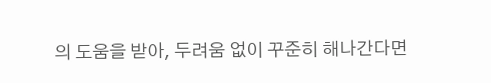의 도움을 받아, 두려움 없이 꾸준히 해나간다면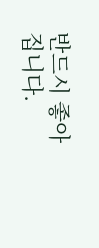반드시 좋아집니다.